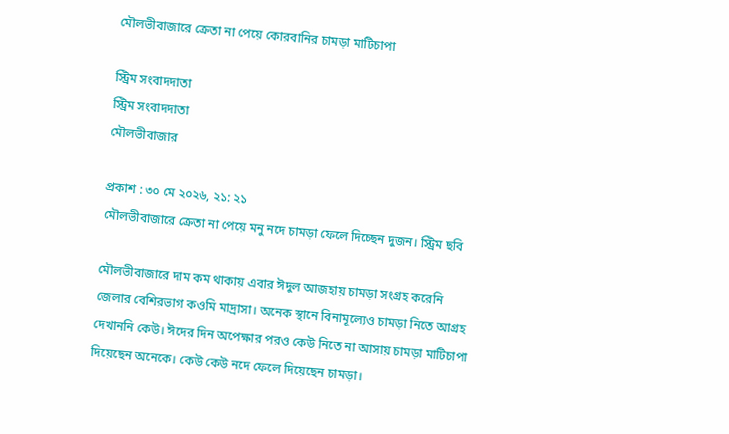মৌলভীবাজারে ক্রেতা না পেয়ে কোরবানির চামড়া মাটিচাপা

স্ট্রিম সংবাদদাতা
স্ট্রিম সংবাদদাতা
মৌলভীবাজার

প্রকাশ : ৩০ মে ২০২৬, ২১: ২১
মৌলভীবাজারে ক্রেতা না পেয়ে মনু নদে চামড়া ফেলে দিচ্ছেন দুজন। স্ট্রিম ছবি

মৌলভীবাজারে দাম কম থাকায় এবার ঈদুল আজহায় চামড়া সংগ্রহ করেনি জেলার বেশিরভাগ কওমি মাদ্রাসা। অনেক স্থানে বিনামূল্যেও চামড়া নিতে আগ্রহ দেখাননি কেউ। ঈদের দিন অপেক্ষার পরও কেউ নিতে না আসায় চামড়া মাটিচাপা দিয়েছেন অনেকে। কেউ কেউ নদে ফেলে দিয়েছেন চামড়া।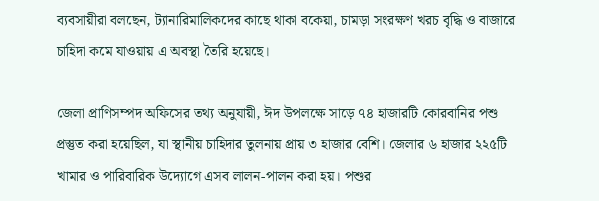ব্যবসায়ীরা বলছেন, ট্যানারিমালিকদের কাছে থাকা বকেয়া, চামড়া সংরক্ষণ খরচ বৃদ্ধি ও বাজারে চাহিদা কমে যাওয়ায় এ অবস্থা তৈরি হয়েছে।

জেলা প্রাণিসম্পদ অফিসের তথ্য অনুযায়ী, ঈদ উপলক্ষে সাড়ে ৭৪ হাজারটি কোরবানির পশু প্রস্তুত করা হয়েছিল, যা স্থানীয় চাহিদার তুলনায় প্রায় ৩ হাজার বেশি। জেলার ৬ হাজার ২২৫টি খামার ও পারিবারিক উদ্যোগে এসব লালন-পালন করা হয়। পশুর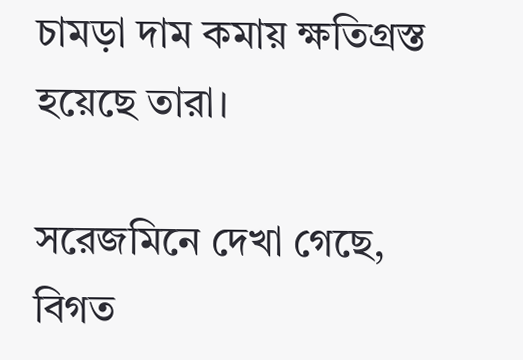চামড়া দাম কমায় ক্ষতিগ্রস্ত হয়েছে তারা।

সরেজমিনে দেখা গেছে, বিগত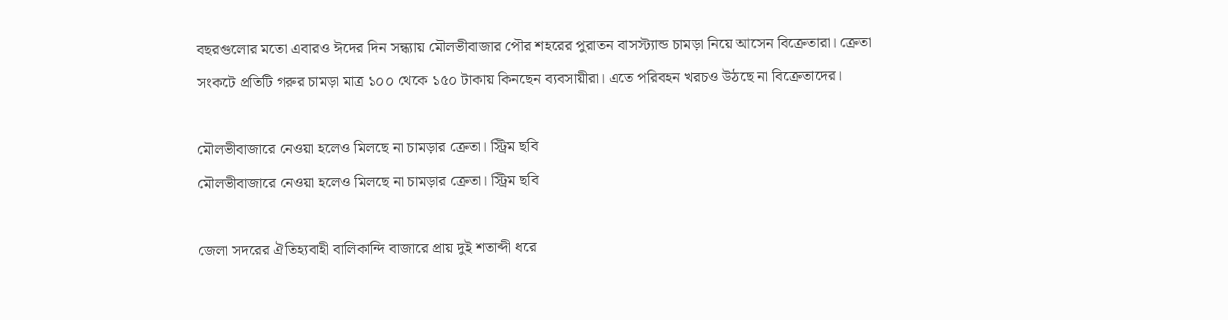বছরগুলোর মতো এবারও ঈদের দিন সন্ধ্যায় মৌলভীবাজার পৌর শহরের পুরাতন বাসস্ট্যান্ড চামড়া নিয়ে আসেন বিক্রেতারা। ক্রেতা সংকটে প্রতিটি গরুর চামড়া মাত্র ১০০ থেকে ১৫০ টাকায় কিনছেন ব্যবসায়ীরা। এতে পরিবহন খরচও উঠছে না বিক্রেতাদের।

মৌলভীবাজারে নেওয়া হলেও মিলছে না চামড়ার ক্রেতা। স্ট্রিম ছবি
মৌলভীবাজারে নেওয়া হলেও মিলছে না চামড়ার ক্রেতা। স্ট্রিম ছবি

জেলা সদরের ঐতিহ্যবাহী বালিকান্দি বাজারে প্রায় দুই শতাব্দী ধরে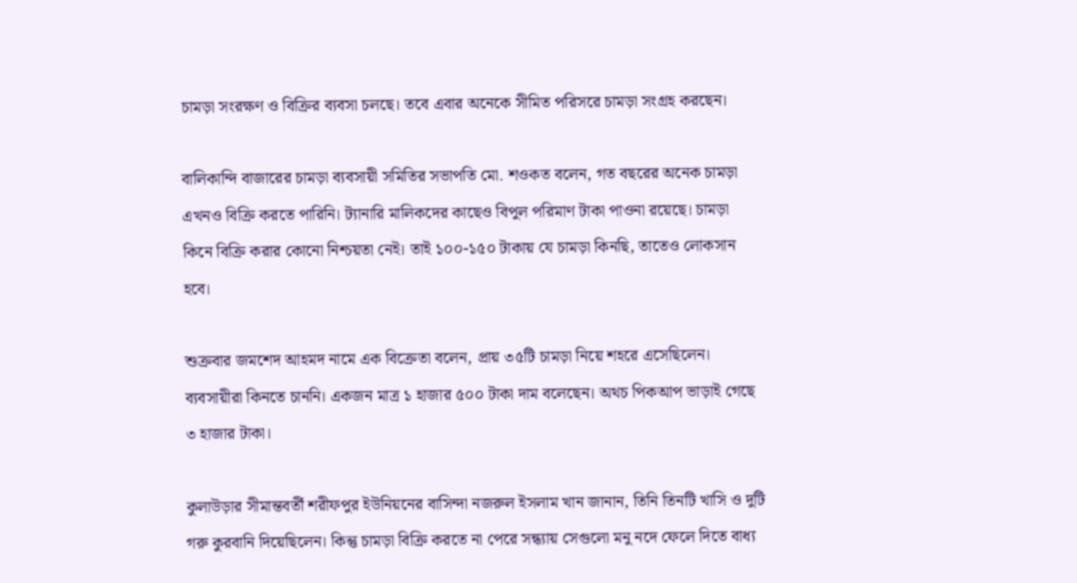চামড়া সংরক্ষণ ও বিক্রির ব্যবসা চলছে। তবে এবার অনেকে সীমিত পরিসরে চামড়া সংগ্রহ করছেন।

বালিকান্দি বাজারের চামড়া ব্যবসায়ী সমিতির সভাপতি মো. শওকত বলেন, গত বছরের অনেক চামড়া এখনও বিক্রি করতে পারিনি। ট্যানারি মালিকদের কাছেও বিপুল পরিমাণ টাকা পাওনা রয়েছে। চামড়া কিনে বিক্রি করার কোনো নিশ্চয়তা নেই। তাই ১০০-১৫০ টাকায় যে চামড়া কিনছি, তাতেও লোকসান হবে।

শুক্রবার জমশেদ আহমদ নামে এক বিক্রেতা বলেন, প্রায় ৩৫টি চামড়া নিয়ে শহরে এসেছিলেন। ব্যবসায়ীরা কিনতে চাননি। একজন মাত্র ১ হাজার ৫০০ টাকা দাম বলেছেন। অথচ পিকআপ ভাড়াই গেছে ৩ হাজার টাকা।

কুলাউড়ার সীমান্তবর্তী শরীফপুর ইউনিয়নের বাসিন্দা নজরুল ইসলাম খান জানান, তিনি তিনটি খাসি ও দুটি গরু কুরবানি দিয়েছিলেন। কিন্তু চামড়া বিক্রি করতে না পেরে সন্ধ্যায় সেগুলো মনু নদে ফেলে দিতে বাধ্য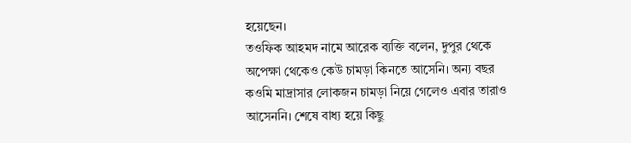হয়েছেন।
তওফিক আহমদ নামে আরেক ব্যক্তি বলেন, দুপুর থেকে অপেক্ষা থেকেও কেউ চামড়া কিনতে আসেনি। অন্য বছর কওমি মাদ্রাসার লোকজন চামড়া নিয়ে গেলেও এবার তারাও আসেননি। শেষে বাধ্য হয়ে কিছু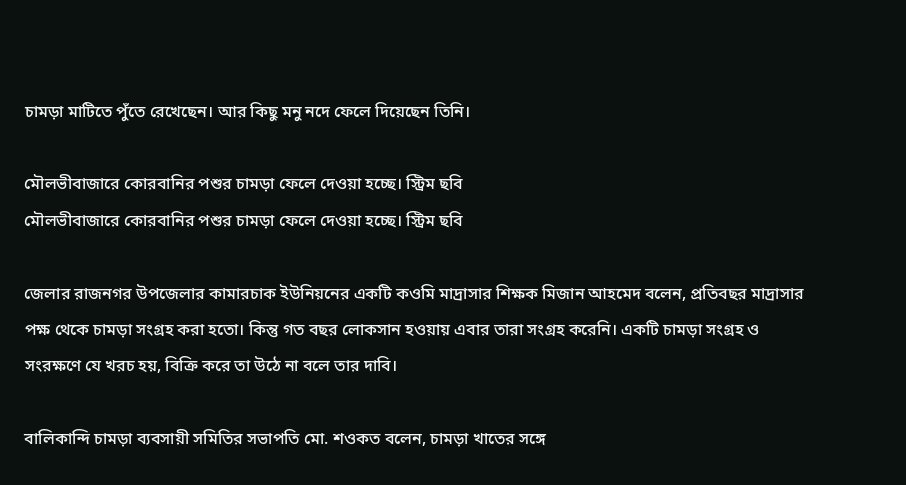চামড়া মাটিতে পুঁতে রেখেছেন। আর কিছু মনু নদে ফেলে দিয়েছেন তিনি।

মৌলভীবাজারে কোরবানির পশুর চামড়া ফেলে দেওয়া হচ্ছে। স্ট্রিম ছবি
মৌলভীবাজারে কোরবানির পশুর চামড়া ফেলে দেওয়া হচ্ছে। স্ট্রিম ছবি

জেলার রাজনগর উপজেলার কামারচাক ইউনিয়নের একটি কওমি মাদ্রাসার শিক্ষক মিজান আহমেদ বলেন, প্রতিবছর মাদ্রাসার পক্ষ থেকে চামড়া সংগ্রহ করা হতো। কিন্তু গত বছর লোকসান হওয়ায় এবার তারা সংগ্রহ করেনি। একটি চামড়া সংগ্রহ ও সংরক্ষণে যে খরচ হয়, বিক্রি করে তা উঠে না বলে তার দাবি।

বালিকান্দি চামড়া ব্যবসায়ী সমিতির সভাপতি মো. শওকত বলেন, চামড়া খাতের সঙ্গে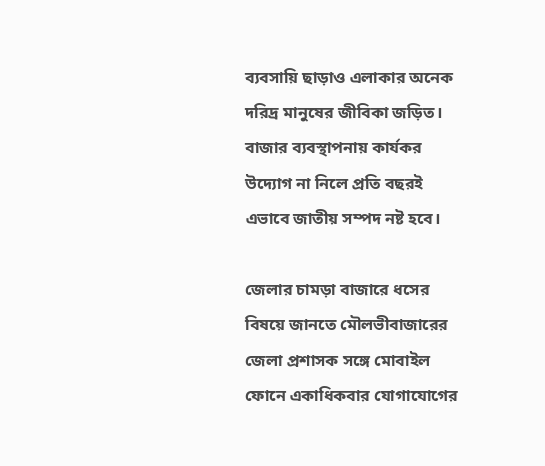ব্যবসায়ি ছাড়াও এলাকার অনেক দরিদ্র মানুষের জীবিকা জড়িত। বাজার ব্যবস্থাপনায় কার্যকর উদ্যোগ না নিলে প্রতি বছরই এভাবে জাতীয় সম্পদ নষ্ট হবে।

জেলার চামড়া বাজারে ধসের বিষয়ে জানতে মৌলভীবাজারের জেলা প্রশাসক সঙ্গে মোবাইল ফোনে একাধিকবার যোগাযোগের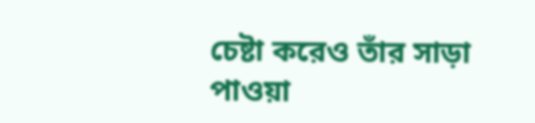চেষ্টা করেও তাঁর সাড়া পাওয়া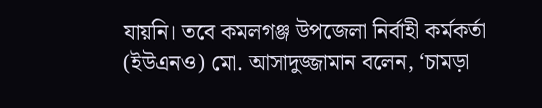যায়নি। তবে কমলগঞ্জ উপজেলা নির্বাহী কর্মকর্তা (ইউএনও) মো. আসাদুজ্জামান বলেন, ‘চামড়া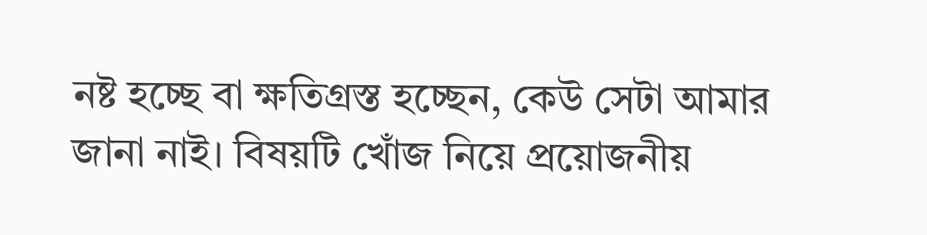নষ্ট হচ্ছে বা ক্ষতিগ্রস্ত হচ্ছেন, কেউ সেটা আমার জানা নাই। বিষয়টি খোঁজ নিয়ে প্রয়োজনীয়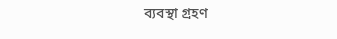ব্যবস্থা গ্রহণ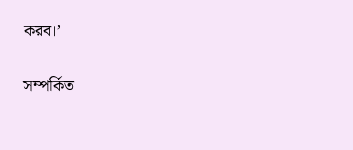করব।’

সম্পর্কিত